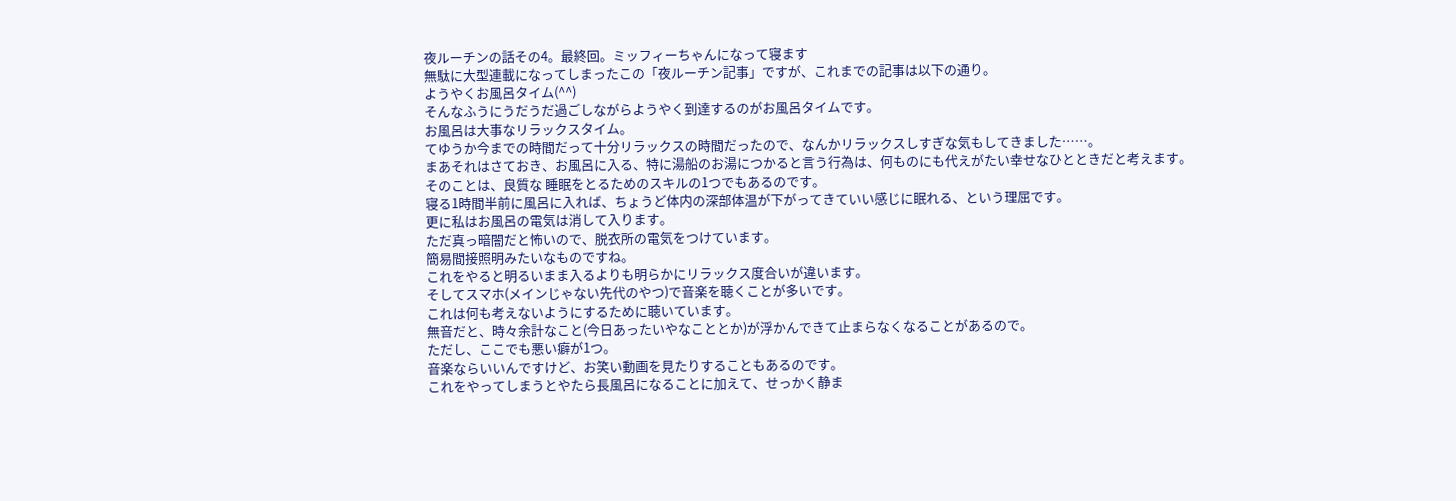夜ルーチンの話その4。最終回。ミッフィーちゃんになって寝ます
無駄に大型連載になってしまったこの「夜ルーチン記事」ですが、これまでの記事は以下の通り。
ようやくお風呂タイム(^^)
そんなふうにうだうだ過ごしながらようやく到達するのがお風呂タイムです。
お風呂は大事なリラックスタイム。
てゆうか今までの時間だって十分リラックスの時間だったので、なんかリラックスしすぎな気もしてきました……。
まあそれはさておき、お風呂に入る、特に湯船のお湯につかると言う行為は、何ものにも代えがたい幸せなひとときだと考えます。
そのことは、良質な 睡眠をとるためのスキルの1つでもあるのです。
寝る1時間半前に風呂に入れば、ちょうど体内の深部体温が下がってきていい感じに眠れる、という理屈です。
更に私はお風呂の電気は消して入ります。
ただ真っ暗闇だと怖いので、脱衣所の電気をつけています。
簡易間接照明みたいなものですね。
これをやると明るいまま入るよりも明らかにリラックス度合いが違います。
そしてスマホ(メインじゃない先代のやつ)で音楽を聴くことが多いです。
これは何も考えないようにするために聴いています。
無音だと、時々余計なこと(今日あったいやなこととか)が浮かんできて止まらなくなることがあるので。
ただし、ここでも悪い癖が1つ。
音楽ならいいんですけど、お笑い動画を見たりすることもあるのです。
これをやってしまうとやたら長風呂になることに加えて、せっかく静ま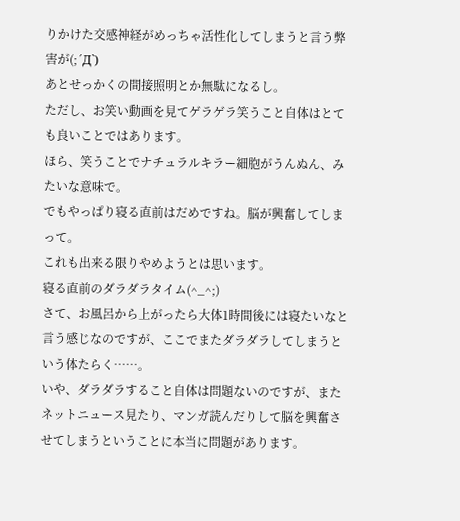りかけた交感神経がめっちゃ活性化してしまうと言う弊害が(;´Д`)
あとせっかくの間接照明とか無駄になるし。
ただし、お笑い動画を見てゲラゲラ笑うこと自体はとても良いことではあります。
ほら、笑うことでナチュラルキラー細胞がうんぬん、みたいな意味で。
でもやっぱり寝る直前はだめですね。脳が興奮してしまって。
これも出来る限りやめようとは思います。
寝る直前のダラダラタイム(^_^;)
さて、お風呂から上がったら大体1時間後には寝たいなと言う感じなのですが、ここでまたダラダラしてしまうという体たらく……。
いや、ダラダラすること自体は問題ないのですが、またネットニュース見たり、マンガ読んだりして脳を興奮させてしまうということに本当に問題があります。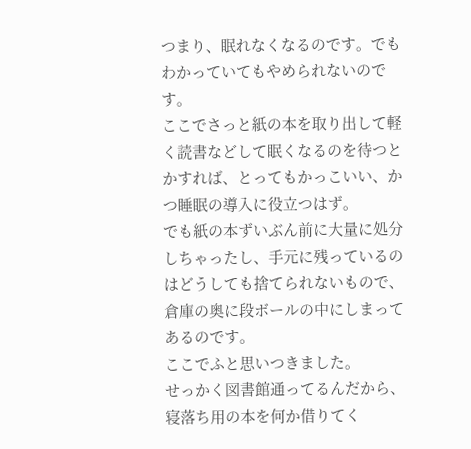つまり、眠れなくなるのです。でもわかっていてもやめられないのです。
ここでさっと紙の本を取り出して軽く読書などして眠くなるのを待つとかすれば、とってもかっこいい、かつ睡眠の導入に役立つはず。
でも紙の本ずいぶん前に大量に処分しちゃったし、手元に残っているのはどうしても捨てられないもので、倉庫の奥に段ボールの中にしまってあるのです。
ここでふと思いつきました。
せっかく図書館通ってるんだから、寝落ち用の本を何か借りてく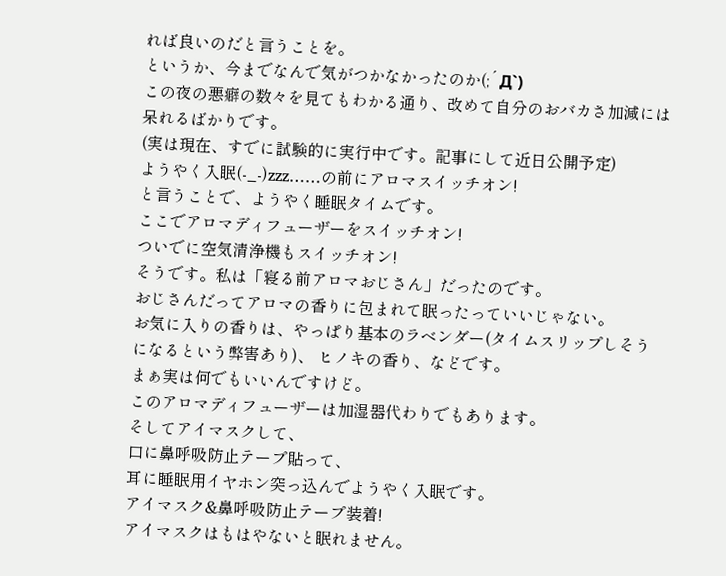れば良いのだと言うことを。
というか、今までなんで気がつかなかったのか(;´Д`)
この夜の悪癖の数々を見てもわかる通り、改めて自分のおバカさ加減には呆れるばかりです。
(実は現在、すでに試験的に実行中です。記事にして近日公開予定)
ようやく入眠(-_-)zzz……の前にアロマスイッチオン!
と言うことで、ようやく睡眠タイムです。
ここでアロマディフューザーをスイッチオン!
ついでに空気清浄機もスイッチオン!
そうです。私は「寝る前アロマおじさん」だったのです。
おじさんだってアロマの香りに包まれて眠ったっていいじゃない。
お気に入りの香りは、やっぱり基本のラベンダー(タイムスリップしそうになるという弊害あり)、 ヒノキの香り、などです。
まぁ実は何でもいいんですけど。
このアロマディフューザーは加湿器代わりでもあります。
そしてアイマスクして、
口に鼻呼吸防止テープ貼って、
耳に睡眠用イヤホン突っ込んでようやく入眠です。
アイマスク&鼻呼吸防止テープ装着!
アイマスクはもはやないと眠れません。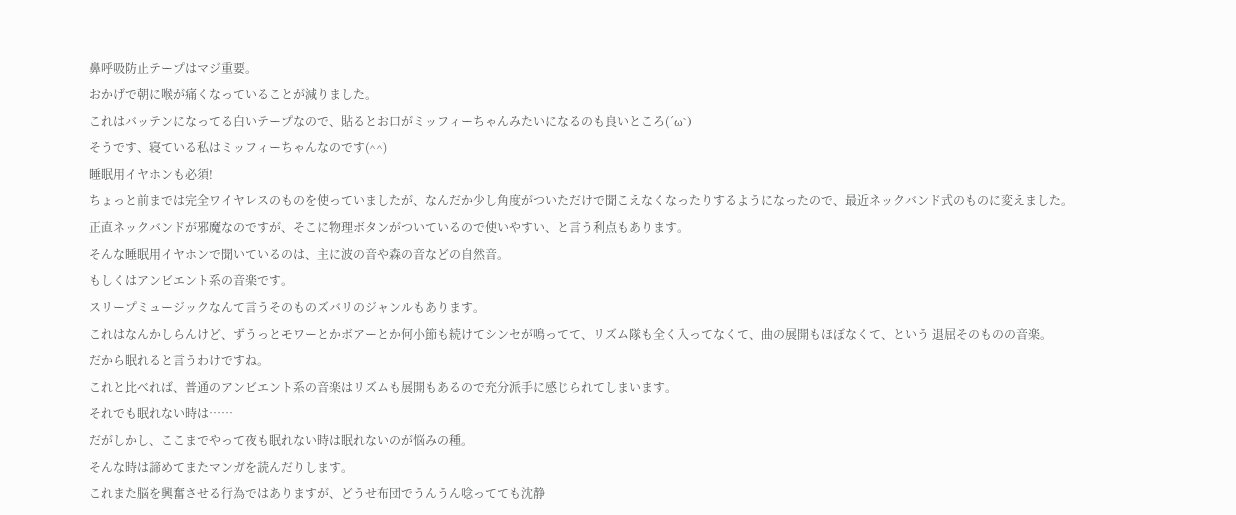鼻呼吸防止テープはマジ重要。
おかげで朝に喉が痛くなっていることが減りました。
これはバッテンになってる白いテープなので、貼るとお口がミッフィーちゃんみたいになるのも良いところ(´ω`)
そうです、寝ている私はミッフィーちゃんなのです(^^)
睡眠用イヤホンも必須!
ちょっと前までは完全ワイヤレスのものを使っていましたが、なんだか少し角度がついただけで聞こえなくなったりするようになったので、最近ネックバンド式のものに変えました。
正直ネックバンドが邪魔なのですが、そこに物理ボタンがついているので使いやすい、と言う利点もあります。
そんな睡眠用イヤホンで聞いているのは、主に波の音や森の音などの自然音。
もしくはアンビエント系の音楽です。
スリープミュージックなんて言うそのものズバリのジャンルもあります。
これはなんかしらんけど、ずうっとモワーとかボアーとか何小節も続けてシンセが鳴ってて、リズム隊も全く入ってなくて、曲の展開もほぼなくて、という 退屈そのものの音楽。
だから眠れると言うわけですね。
これと比べれば、普通のアンビエント系の音楽はリズムも展開もあるので充分派手に感じられてしまいます。
それでも眠れない時は……
だがしかし、ここまでやって夜も眠れない時は眠れないのが悩みの種。
そんな時は諦めてまたマンガを読んだりします。
これまた脳を興奮させる行為ではありますが、どうせ布団でうんうん唸ってても沈静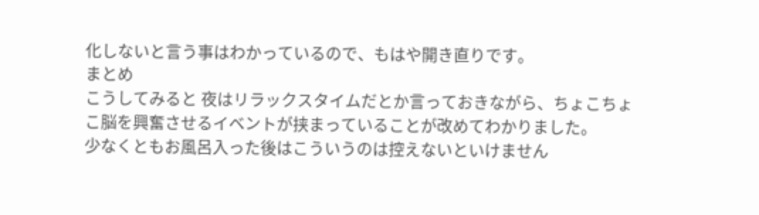化しないと言う事はわかっているので、もはや開き直りです。
まとめ
こうしてみると 夜はリラックスタイムだとか言っておきながら、ちょこちょこ脳を興奮させるイベントが挟まっていることが改めてわかりました。
少なくともお風呂入った後はこういうのは控えないといけません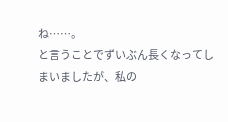ね……。
と言うことでずいぶん長くなってしまいましたが、私の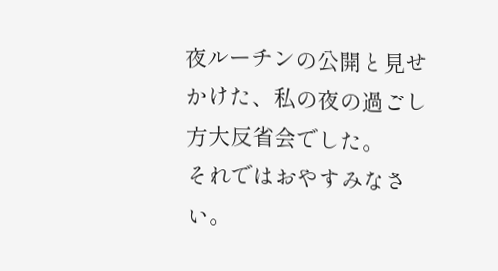夜ルーチンの公開と見せかけた、私の夜の過ごし方大反省会でした。
それではおやすみなさい。